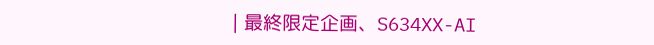| 最終限定企画、S634XX-AI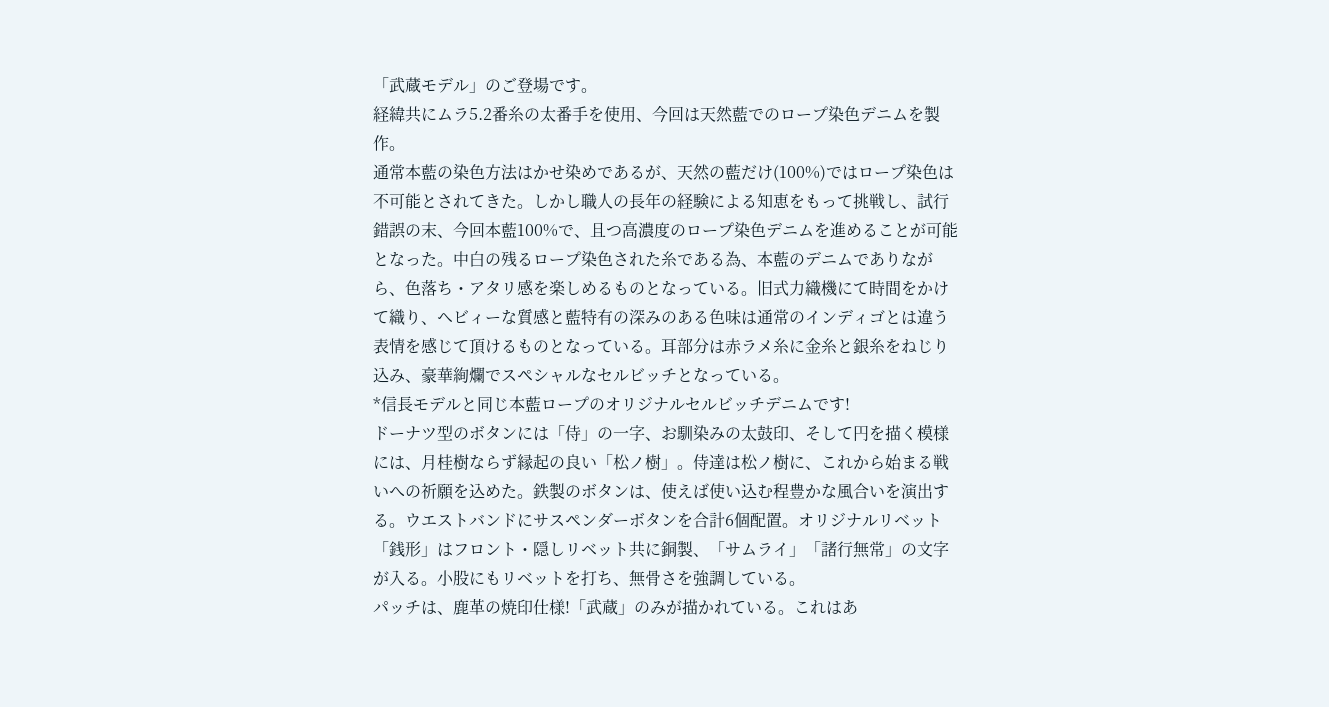「武蔵モデル」のご登場です。
経緯共にムラ5.2番糸の太番手を使用、今回は天然藍でのロープ染色デニムを製作。
通常本藍の染色方法はかせ染めであるが、天然の藍だけ(100%)ではロープ染色は不可能とされてきた。しかし職人の長年の経験による知恵をもって挑戦し、試行錯誤の末、今回本藍100%で、且つ高濃度のロープ染色デニムを進めることが可能となった。中白の残るロープ染色された糸である為、本藍のデニムでありながら、色落ち・アタリ感を楽しめるものとなっている。旧式力織機にて時間をかけて織り、ヘビィーな質感と藍特有の深みのある色味は通常のインディゴとは違う表情を感じて頂けるものとなっている。耳部分は赤ラメ糸に金糸と銀糸をねじり込み、豪華絢爛でスペシャルなセルビッチとなっている。
*信長モデルと同じ本藍ロープのオリジナルセルビッチデニムです!
ドーナツ型のボタンには「侍」の一字、お馴染みの太鼓印、そして円を描く模様には、月桂樹ならず縁起の良い「松ノ樹」。侍達は松ノ樹に、これから始まる戦いへの祈願を込めた。鉄製のボタンは、使えば使い込む程豊かな風合いを演出する。ウエストバンドにサスペンダーボタンを合計6個配置。オリジナルリベット「銭形」はフロント・隠しリベット共に銅製、「サムライ」「諸行無常」の文字が入る。小股にもリベットを打ち、無骨さを強調している。
パッチは、鹿革の焼印仕様!「武蔵」のみが描かれている。これはあ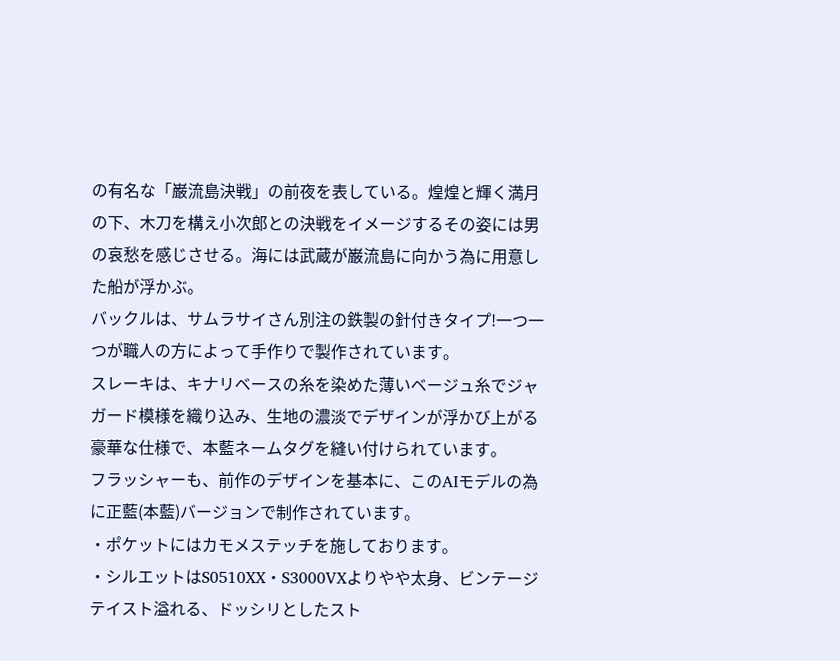の有名な「巌流島決戦」の前夜を表している。煌煌と輝く満月の下、木刀を構え小次郎との決戦をイメージするその姿には男の哀愁を感じさせる。海には武蔵が巌流島に向かう為に用意した船が浮かぶ。
バックルは、サムラサイさん別注の鉄製の針付きタイプ!一つ一つが職人の方によって手作りで製作されています。
スレーキは、キナリベースの糸を染めた薄いベージュ糸でジャガード模様を織り込み、生地の濃淡でデザインが浮かび上がる豪華な仕様で、本藍ネームタグを縫い付けられています。
フラッシャーも、前作のデザインを基本に、このAIモデルの為に正藍(本藍)バージョンで制作されています。
・ポケットにはカモメステッチを施しております。
・シルエットはS0510XX・S3000VXよりやや太身、ビンテージテイスト溢れる、ドッシリとしたスト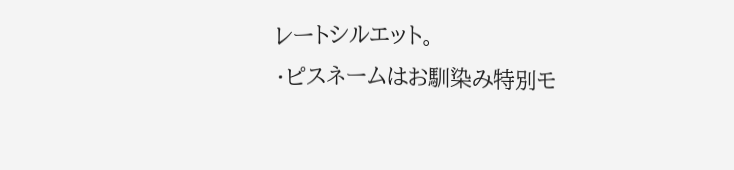レートシルエット。
・ピスネームはお馴染み特別モ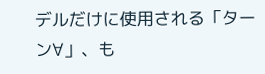デルだけに使用される「ターン∀」、も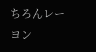ちろんレーヨン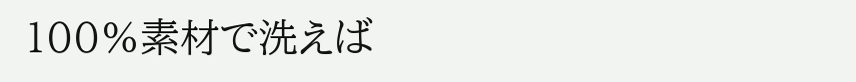100%素材で洗えば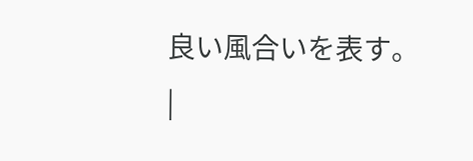良い風合いを表す。
|